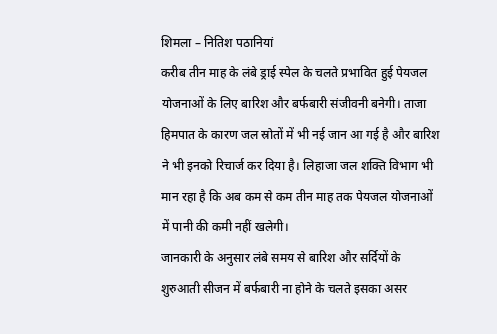शिमला – नितिश पठानियां
करीब तीन माह के लंबे ड्राई स्पेल के चलते प्रभावित हुई पेयजल योजनाओं के लिए बारिश और बर्फबारी संजीवनी बनेगी। ताजा हिमपात के कारण जल स्रोतों में भी नई जान आ गई है और बारिश ने भी इनको रिचार्ज कर दिया है। लिहाजा जल शक्ति विभाग भी मान रहा है कि अब कम से कम तीन माह तक पेयजल योजनाओं में पानी की कमी नहीं खलेगी।
जानकारी के अनुसार लंबे समय से बारिश और सर्दियों के शुरुआती सीजन में बर्फबारी ना होने के चलते इसका असर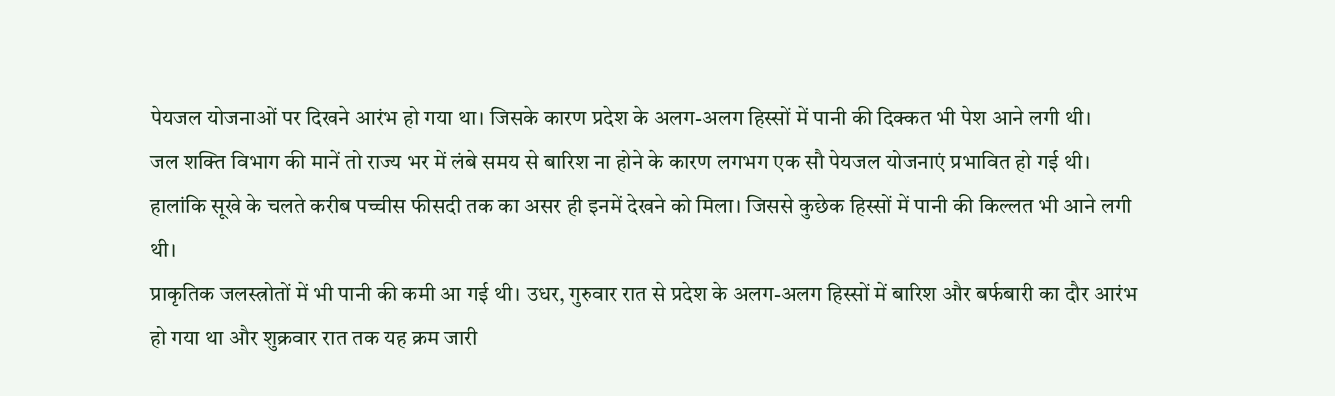पेयजल योजनाओं पर दिखने आरंभ हो गया था। जिसके कारण प्रदेश के अलग-अलग हिस्सों में पानी की दिक्कत भी पेश आने लगी थी।
जल शक्ति विभाग की मानें तो राज्य भर में लंबे समय से बारिश ना होने के कारण लगभग एक सौ पेयजल योजनाएं प्रभावित हो गई थी। हालांकि सूखे के चलते करीब पच्चीस फीसदी तक का असर ही इनमें देखने को मिला। जिससे कुछेक हिस्सों में पानी की किल्लत भी आने लगी थी।
प्राकृतिक जलस्त्रोतों में भी पानी की कमी आ गई थी। उधर, गुरुवार रात से प्रदेश के अलग-अलग हिस्सों में बारिश और बर्फबारी का दौर आरंभ हो गया था और शुक्रवार रात तक यह क्रम जारी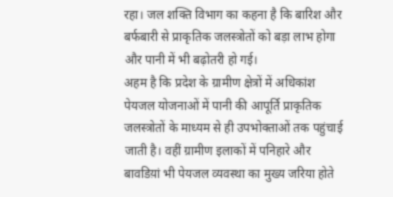रहा। जल शक्ति विभाग का कहना है कि बारिश और बर्फबारी से प्राकृतिक जलस्त्रोतों को बड़ा लाभ होगा और पानी में भी बढ़ोतरी हो गई।
अहम है कि प्रदेश के ग्रामीण क्षेत्रों में अधिकांश पेयजल योजनाओं में पानी की आपूर्ति प्राकृतिक जलस्त्रोतों के माध्यम से ही उपभोक्ताओं तक पहुंचाई जाती है। वहीं ग्रामीण इलाकों में पनिहारे और बावडिय़ां भी पेयजल व्यवस्था का मुख्य जरिया होते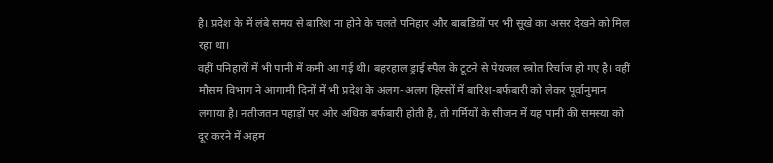है। प्रदेश के में लंबे समय से बारिश ना होने के चलते पनिहार और बाबडिय़ों पर भी सूखे का असर देखने को मिल रहा था।
वहीं पनिहारों में भी पानी में कमी आ गई थी। बहरहाल ड्राई स्पैल के टूटने से पेयजल स्त्रोत रिर्चाज हो गए है। वहीं मौसम विभाग ने आगामी दिनों में भी प्रदेश के अलग-अलग हिस्सों में बारिश-बर्फबारी को लेकर पूर्वानुमान लगाया है। नतीजतन पहाड़ों पर ओर अधिक बर्फबारी होती है, तो गर्मियों के सीजन में यह पानी की समस्या को दूर करने में अहम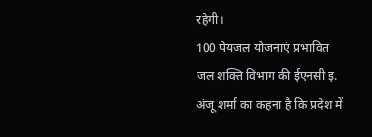रहेगी।
100 पेयजल योजनाएं प्रभावित
जल शक्ति विभाग की ईएनसी इ. अंजू शर्मा का कहना है कि प्रदेश में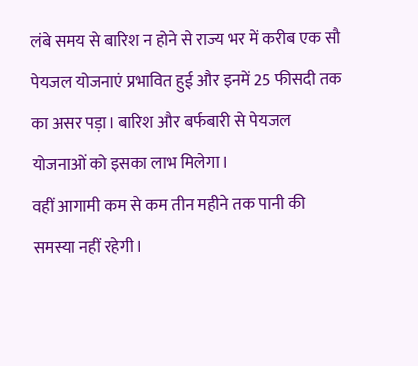लंबे समय से बारिश न होने से राज्य भर में करीब एक सौ पेयजल योजनाएं प्रभावित हुई और इनमें 25 फीसदी तक का असर पड़ा। बारिश और बर्फबारी से पेयजल योजनाओं को इसका लाभ मिलेगा।
वहीं आगामी कम से कम तीन महीने तक पानी की समस्या नहीं रहेगी।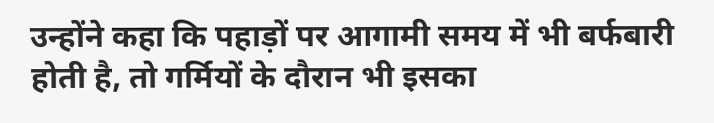उन्होंने कहा कि पहाड़ों पर आगामी समय में भी बर्फबारी होती है, तो गर्मियों के दौरान भी इसका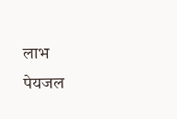लाभ पेयजल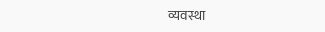व्यवस्था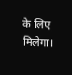के लिए मिलेगा।